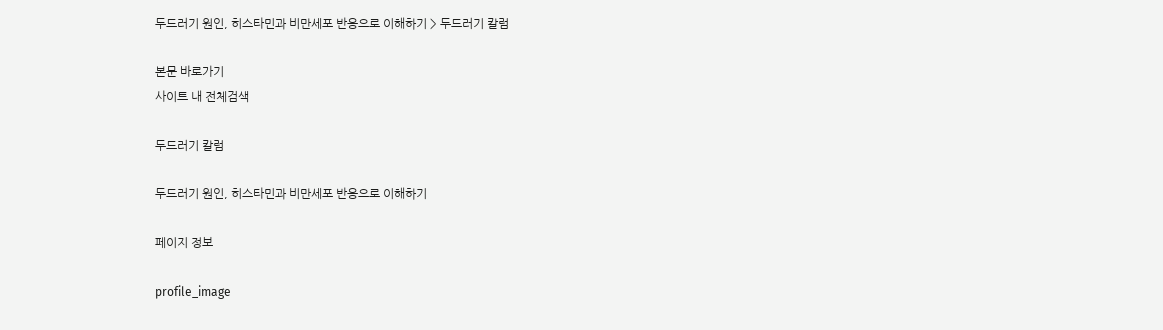두드러기 원인, 히스타민과 비만세포 반응으로 이해하기 > 두드러기 칼럼

본문 바로가기
사이트 내 전체검색

두드러기 칼럼

두드러기 원인, 히스타민과 비만세포 반응으로 이해하기

페이지 정보

profile_image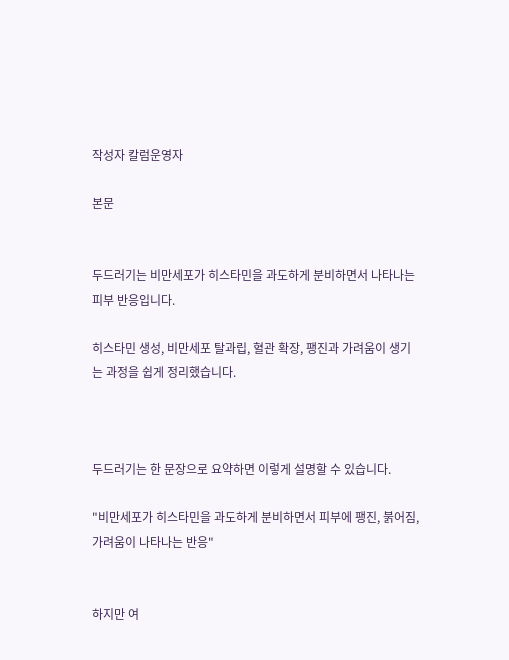작성자 칼럼운영자

본문


두드러기는 비만세포가 히스타민을 과도하게 분비하면서 나타나는 피부 반응입니다.

히스타민 생성, 비만세포 탈과립, 혈관 확장, 팽진과 가려움이 생기는 과정을 쉽게 정리했습니다.



두드러기는 한 문장으로 요약하면 이렇게 설명할 수 있습니다.

"비만세포가 히스타민을 과도하게 분비하면서 피부에 팽진, 붉어짐, 가려움이 나타나는 반응"


하지만 여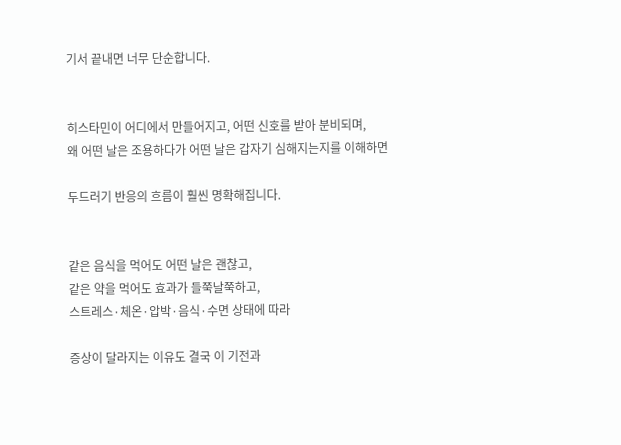기서 끝내면 너무 단순합니다.


히스타민이 어디에서 만들어지고, 어떤 신호를 받아 분비되며,
왜 어떤 날은 조용하다가 어떤 날은 갑자기 심해지는지를 이해하면

두드러기 반응의 흐름이 훨씬 명확해집니다.


같은 음식을 먹어도 어떤 날은 괜찮고,
같은 약을 먹어도 효과가 들쭉날쭉하고,
스트레스·체온·압박·음식·수면 상태에 따라

증상이 달라지는 이유도 결국 이 기전과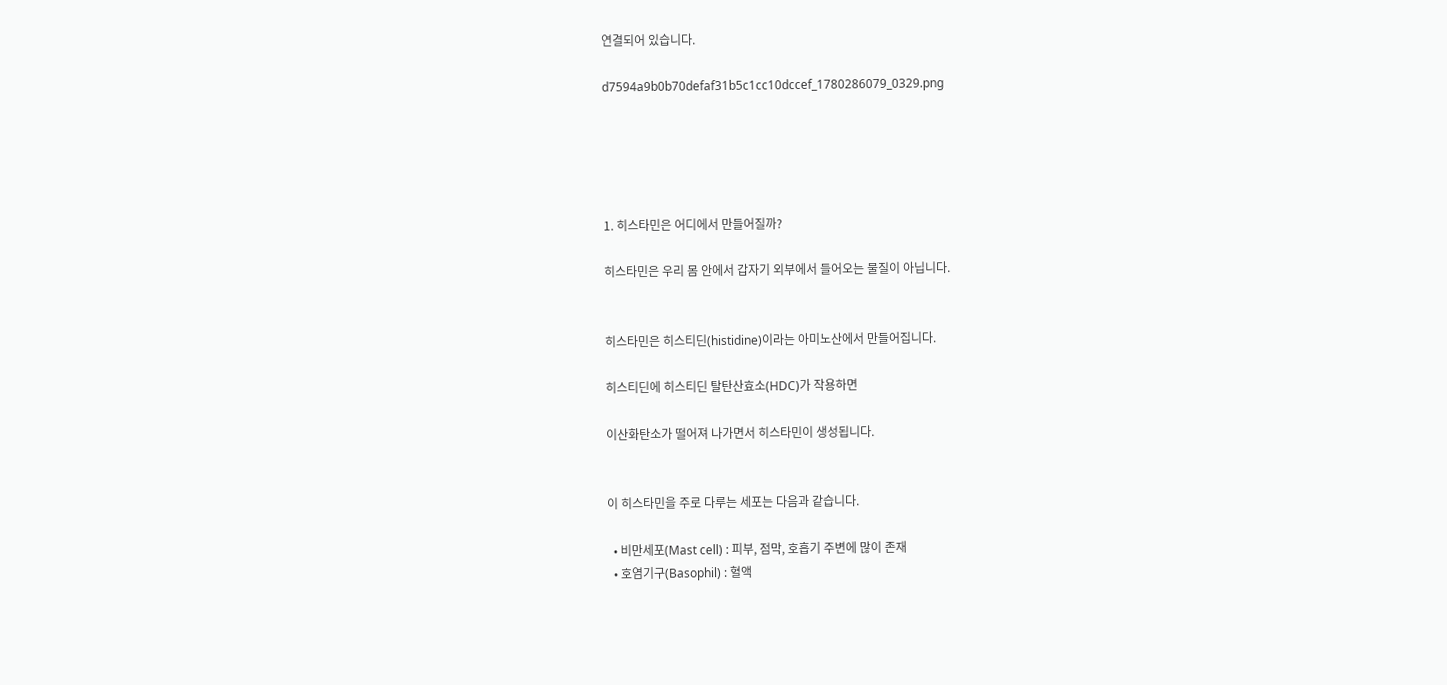연결되어 있습니다.

d7594a9b0b70defaf31b5c1cc10dccef_1780286079_0329.png





1. 히스타민은 어디에서 만들어질까?

히스타민은 우리 몸 안에서 갑자기 외부에서 들어오는 물질이 아닙니다.


히스타민은 히스티딘(histidine)이라는 아미노산에서 만들어집니다.

히스티딘에 히스티딘 탈탄산효소(HDC)가 작용하면

이산화탄소가 떨어져 나가면서 히스타민이 생성됩니다.


이 히스타민을 주로 다루는 세포는 다음과 같습니다.

  • 비만세포(Mast cell) : 피부, 점막, 호흡기 주변에 많이 존재
  • 호염기구(Basophil) : 혈액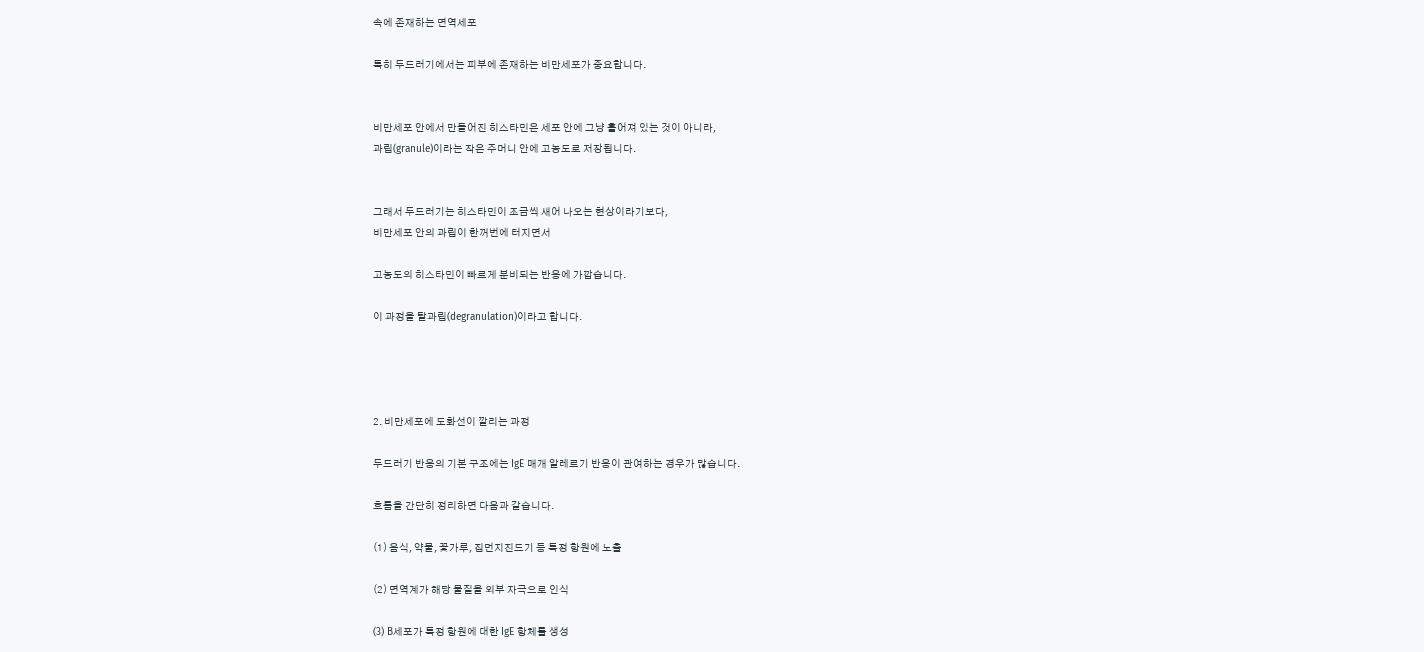속에 존재하는 면역세포

특히 두드러기에서는 피부에 존재하는 비만세포가 중요합니다.


비만세포 안에서 만들어진 히스타민은 세포 안에 그냥 흩어져 있는 것이 아니라,
과립(granule)이라는 작은 주머니 안에 고농도로 저장됩니다.


그래서 두드러기는 히스타민이 조금씩 새어 나오는 현상이라기보다,
비만세포 안의 과립이 한꺼번에 터지면서

고농도의 히스타민이 빠르게 분비되는 반응에 가깝습니다.

이 과정을 탈과립(degranulation)이라고 합니다.




2. 비만세포에 도화선이 깔리는 과정

두드러기 반응의 기본 구조에는 IgE 매개 알레르기 반응이 관여하는 경우가 많습니다.

흐름을 간단히 정리하면 다음과 같습니다.

(1) 음식, 약물, 꽃가루, 집먼지진드기 등 특정 항원에 노출

(2) 면역계가 해당 물질을 외부 자극으로 인식

(3) B세포가 특정 항원에 대한 IgE 항체를 생성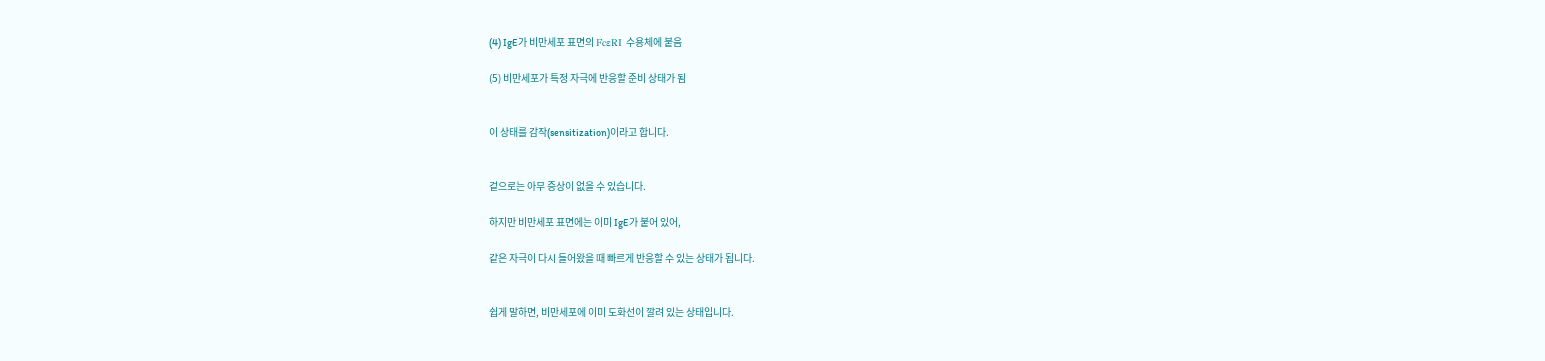(4) IgE가 비만세포 표면의 FcεRI 수용체에 붙음

(5) 비만세포가 특정 자극에 반응할 준비 상태가 됨


이 상태를 감작(sensitization)이라고 합니다.


겉으로는 아무 증상이 없을 수 있습니다.

하지만 비만세포 표면에는 이미 IgE가 붙어 있어,

같은 자극이 다시 들어왔을 때 빠르게 반응할 수 있는 상태가 됩니다.


쉽게 말하면, 비만세포에 이미 도화선이 깔려 있는 상태입니다.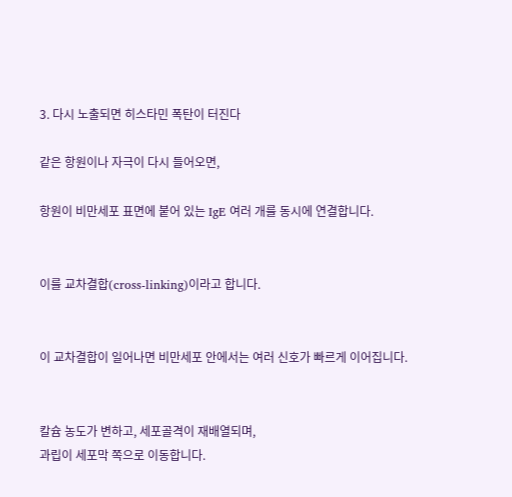3. 다시 노출되면 히스타민 폭탄이 터진다

같은 항원이나 자극이 다시 들어오면,

항원이 비만세포 표면에 붙어 있는 IgE 여러 개를 동시에 연결합니다.


이를 교차결합(cross-linking)이라고 합니다.


이 교차결합이 일어나면 비만세포 안에서는 여러 신호가 빠르게 이어집니다.


칼슘 농도가 변하고, 세포골격이 재배열되며,
과립이 세포막 쪽으로 이동합니다.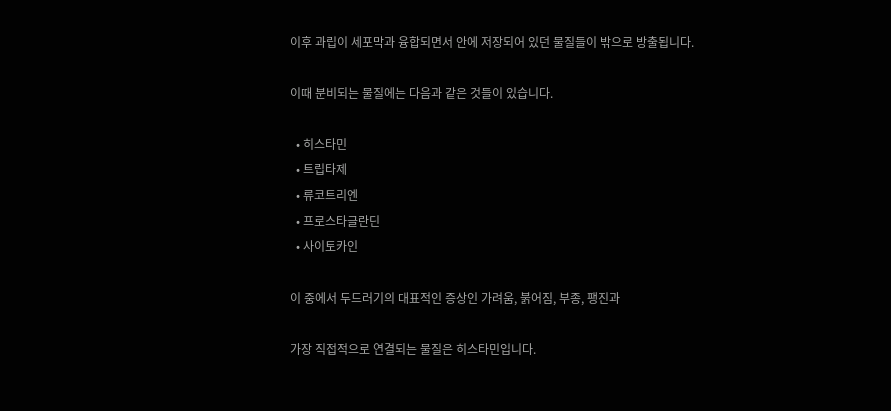이후 과립이 세포막과 융합되면서 안에 저장되어 있던 물질들이 밖으로 방출됩니다.

이때 분비되는 물질에는 다음과 같은 것들이 있습니다.

  • 히스타민
  • 트립타제
  • 류코트리엔
  • 프로스타글란딘
  • 사이토카인

이 중에서 두드러기의 대표적인 증상인 가려움, 붉어짐, 부종, 팽진과

가장 직접적으로 연결되는 물질은 히스타민입니다.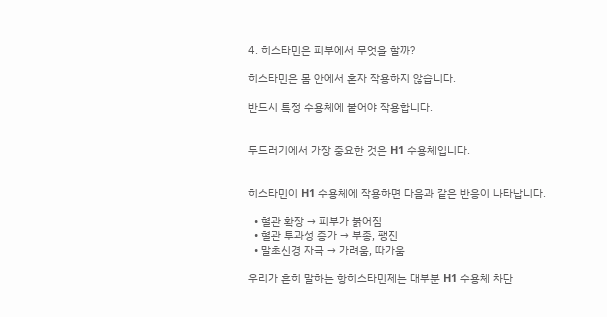4. 히스타민은 피부에서 무엇을 할까?

히스타민은 몸 안에서 혼자 작용하지 않습니다.

반드시 특정 수용체에 붙어야 작용합니다.


두드러기에서 가장 중요한 것은 H1 수용체입니다.


히스타민이 H1 수용체에 작용하면 다음과 같은 반응이 나타납니다.

  • 혈관 확장 → 피부가 붉어짐
  • 혈관 투과성 증가 → 부종, 팽진
  • 말초신경 자극 → 가려움, 따가움

우리가 흔히 말하는 항히스타민제는 대부분 H1 수용체 차단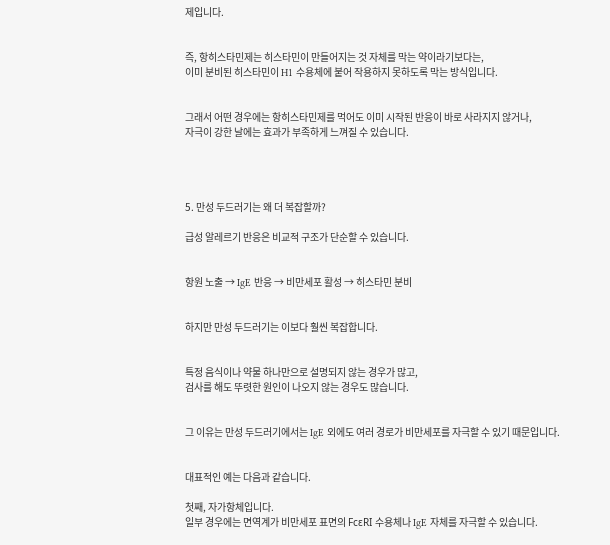제입니다.


즉, 항히스타민제는 히스타민이 만들어지는 것 자체를 막는 약이라기보다는,
이미 분비된 히스타민이 H1 수용체에 붙어 작용하지 못하도록 막는 방식입니다.


그래서 어떤 경우에는 항히스타민제를 먹어도 이미 시작된 반응이 바로 사라지지 않거나,
자극이 강한 날에는 효과가 부족하게 느껴질 수 있습니다.




5. 만성 두드러기는 왜 더 복잡할까?

급성 알레르기 반응은 비교적 구조가 단순할 수 있습니다.


항원 노출 → IgE 반응 → 비만세포 활성 → 히스타민 분비


하지만 만성 두드러기는 이보다 훨씬 복잡합니다.


특정 음식이나 약물 하나만으로 설명되지 않는 경우가 많고,
검사를 해도 뚜렷한 원인이 나오지 않는 경우도 많습니다.


그 이유는 만성 두드러기에서는 IgE 외에도 여러 경로가 비만세포를 자극할 수 있기 때문입니다.


대표적인 예는 다음과 같습니다.

첫째, 자가항체입니다.
일부 경우에는 면역계가 비만세포 표면의 FcεRI 수용체나 IgE 자체를 자극할 수 있습니다.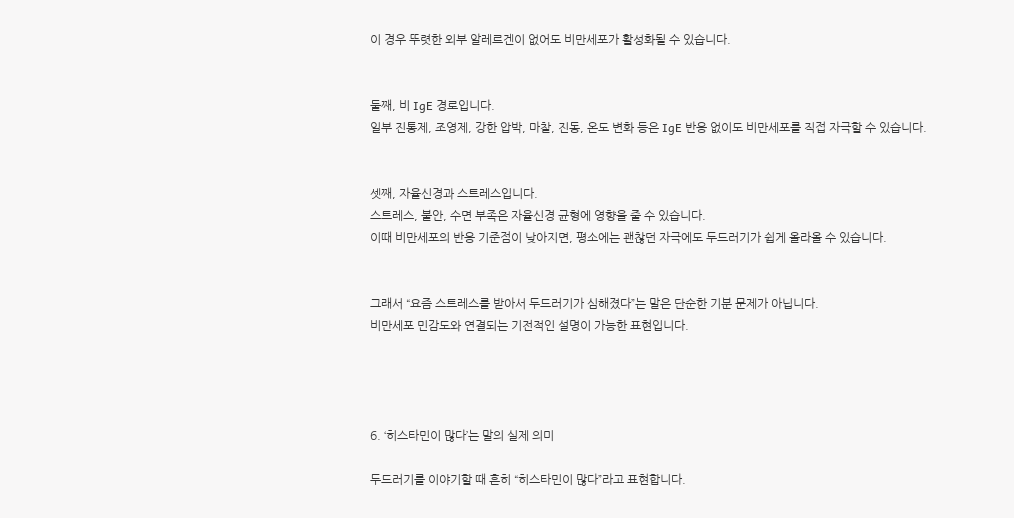이 경우 뚜렷한 외부 알레르겐이 없어도 비만세포가 활성화될 수 있습니다.


둘째, 비 IgE 경로입니다.
일부 진통제, 조영제, 강한 압박, 마찰, 진동, 온도 변화 등은 IgE 반응 없이도 비만세포를 직접 자극할 수 있습니다.


셋째, 자율신경과 스트레스입니다.
스트레스, 불안, 수면 부족은 자율신경 균형에 영향을 줄 수 있습니다.
이때 비만세포의 반응 기준점이 낮아지면, 평소에는 괜찮던 자극에도 두드러기가 쉽게 올라올 수 있습니다.


그래서 “요즘 스트레스를 받아서 두드러기가 심해졌다”는 말은 단순한 기분 문제가 아닙니다.
비만세포 민감도와 연결되는 기전적인 설명이 가능한 표현입니다.




6. ‘히스타민이 많다’는 말의 실제 의미

두드러기를 이야기할 때 흔히 “히스타민이 많다”라고 표현합니다.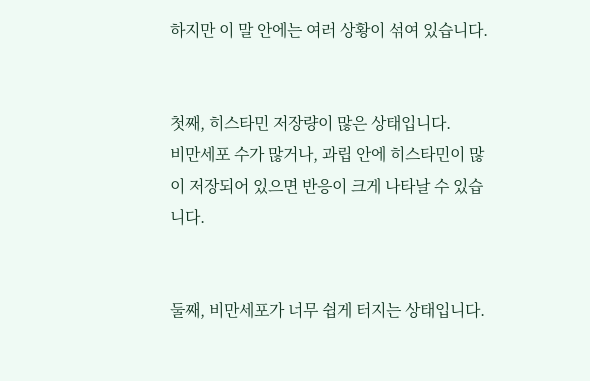하지만 이 말 안에는 여러 상황이 섞여 있습니다.


첫째, 히스타민 저장량이 많은 상태입니다.
비만세포 수가 많거나, 과립 안에 히스타민이 많이 저장되어 있으면 반응이 크게 나타날 수 있습니다.


둘째, 비만세포가 너무 쉽게 터지는 상태입니다.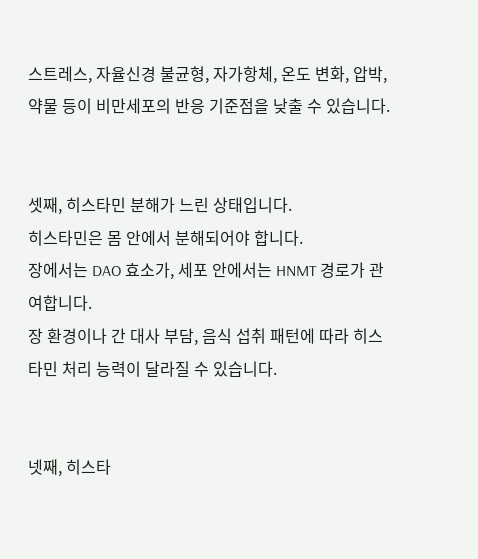스트레스, 자율신경 불균형, 자가항체, 온도 변화, 압박, 약물 등이 비만세포의 반응 기준점을 낮출 수 있습니다.


셋째, 히스타민 분해가 느린 상태입니다.
히스타민은 몸 안에서 분해되어야 합니다.
장에서는 DAO 효소가, 세포 안에서는 HNMT 경로가 관여합니다.
장 환경이나 간 대사 부담, 음식 섭취 패턴에 따라 히스타민 처리 능력이 달라질 수 있습니다.


넷째, 히스타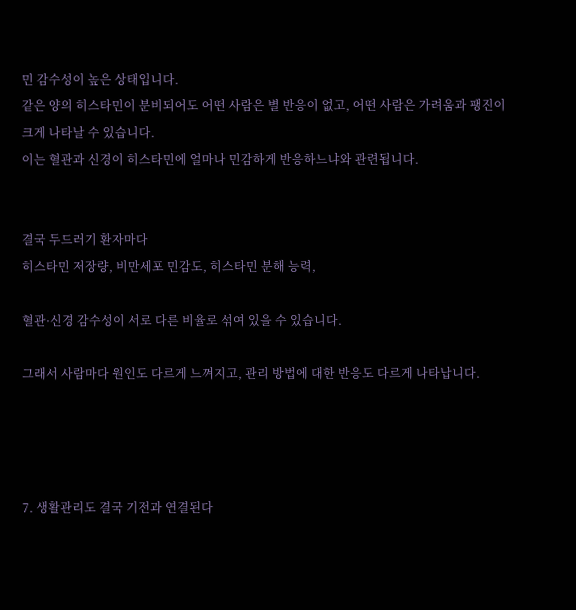민 감수성이 높은 상태입니다.
같은 양의 히스타민이 분비되어도 어떤 사람은 별 반응이 없고, 어떤 사람은 가려움과 팽진이 크게 나타날 수 있습니다.
이는 혈관과 신경이 히스타민에 얼마나 민감하게 반응하느냐와 관련됩니다.


결국 두드러기 환자마다
히스타민 저장량, 비만세포 민감도, 히스타민 분해 능력,

혈관·신경 감수성이 서로 다른 비율로 섞여 있을 수 있습니다.

그래서 사람마다 원인도 다르게 느껴지고, 관리 방법에 대한 반응도 다르게 나타납니다.




7. 생활관리도 결국 기전과 연결된다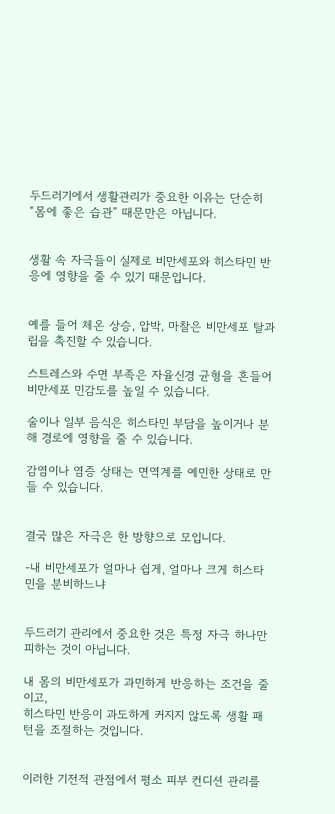두드러기에서 생활관리가 중요한 이유는 단순히 “몸에 좋은 습관” 때문만은 아닙니다.


생활 속 자극들이 실제로 비만세포와 히스타민 반응에 영향을 줄 수 있기 때문입니다.


예를 들어 체온 상승, 압박, 마찰은 비만세포 탈과립을 촉진할 수 있습니다.

스트레스와 수면 부족은 자율신경 균형을 흔들어 비만세포 민감도를 높일 수 있습니다.

술이나 일부 음식은 히스타민 부담을 높이거나 분해 경로에 영향을 줄 수 있습니다.

감염이나 염증 상태는 면역계를 예민한 상태로 만들 수 있습니다.


결국 많은 자극은 한 방향으로 모입니다.

-내 비만세포가 얼마나 쉽게, 얼마나 크게 히스타민을 분비하느냐


두드러기 관리에서 중요한 것은 특정 자극 하나만 피하는 것이 아닙니다.

내 몸의 비만세포가 과민하게 반응하는 조건을 줄이고,
히스타민 반응이 과도하게 커지지 않도록 생활 패턴을 조절하는 것입니다.


이러한 기전적 관점에서 평소 피부 컨디션 관리를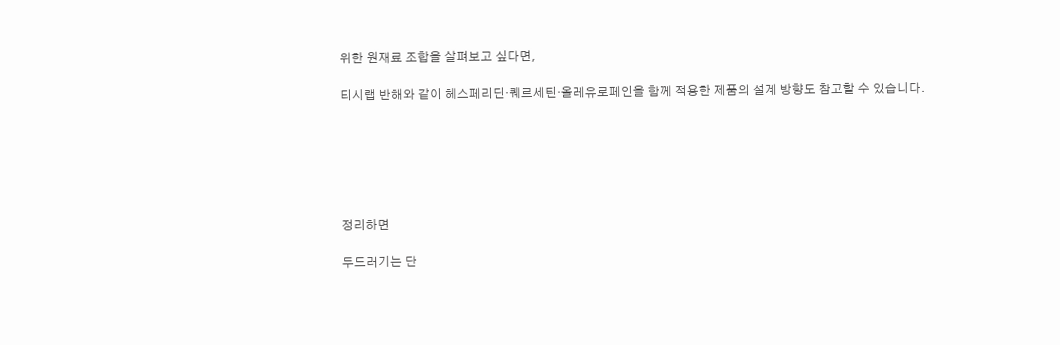위한 원재료 조합을 살펴보고 싶다면,

티시랩 반해와 같이 헤스페리딘·퀘르세틴·올레유로페인을 함께 적용한 제품의 설계 방향도 참고할 수 있습니다.






정리하면

두드러기는 단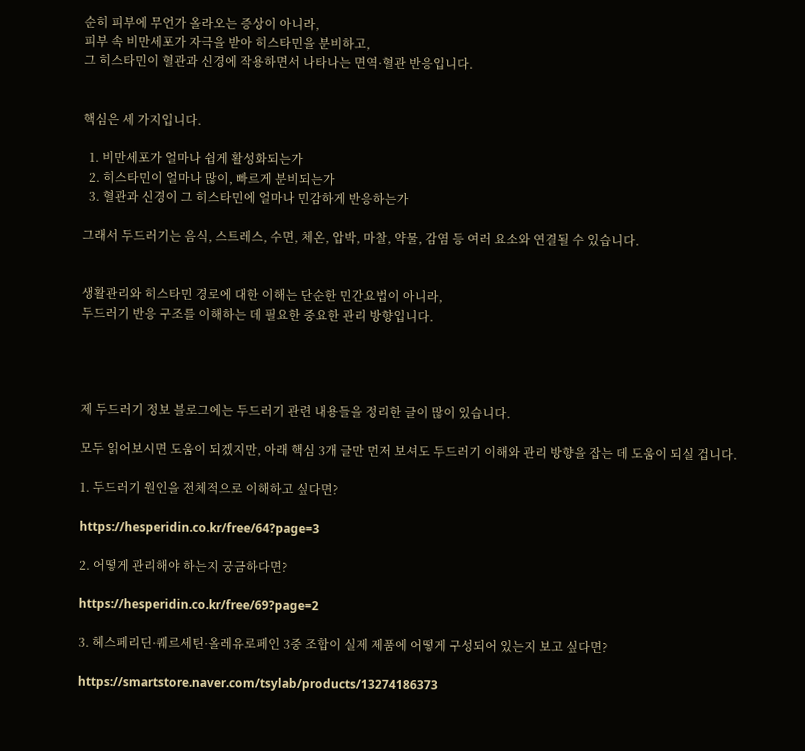순히 피부에 무언가 올라오는 증상이 아니라,
피부 속 비만세포가 자극을 받아 히스타민을 분비하고,
그 히스타민이 혈관과 신경에 작용하면서 나타나는 면역·혈관 반응입니다.


핵심은 세 가지입니다.

  1. 비만세포가 얼마나 쉽게 활성화되는가
  2. 히스타민이 얼마나 많이, 빠르게 분비되는가
  3. 혈관과 신경이 그 히스타민에 얼마나 민감하게 반응하는가

그래서 두드러기는 음식, 스트레스, 수면, 체온, 압박, 마찰, 약물, 감염 등 여러 요소와 연결될 수 있습니다.


생활관리와 히스타민 경로에 대한 이해는 단순한 민간요법이 아니라,
두드러기 반응 구조를 이해하는 데 필요한 중요한 관리 방향입니다.




제 두드러기 정보 블로그에는 두드러기 관련 내용들을 정리한 글이 많이 있습니다.

모두 읽어보시면 도움이 되겠지만, 아래 핵심 3개 글만 먼저 보셔도 두드러기 이해와 관리 방향을 잡는 데 도움이 되실 겁니다.

1. 두드러기 원인을 전체적으로 이해하고 싶다면?

https://hesperidin.co.kr/free/64?page=3

2. 어떻게 관리해야 하는지 궁금하다면?

https://hesperidin.co.kr/free/69?page=2

3. 헤스페리딘·퀘르세틴·올레유로페인 3중 조합이 실제 제품에 어떻게 구성되어 있는지 보고 싶다면?

https://smartstore.naver.com/tsylab/products/13274186373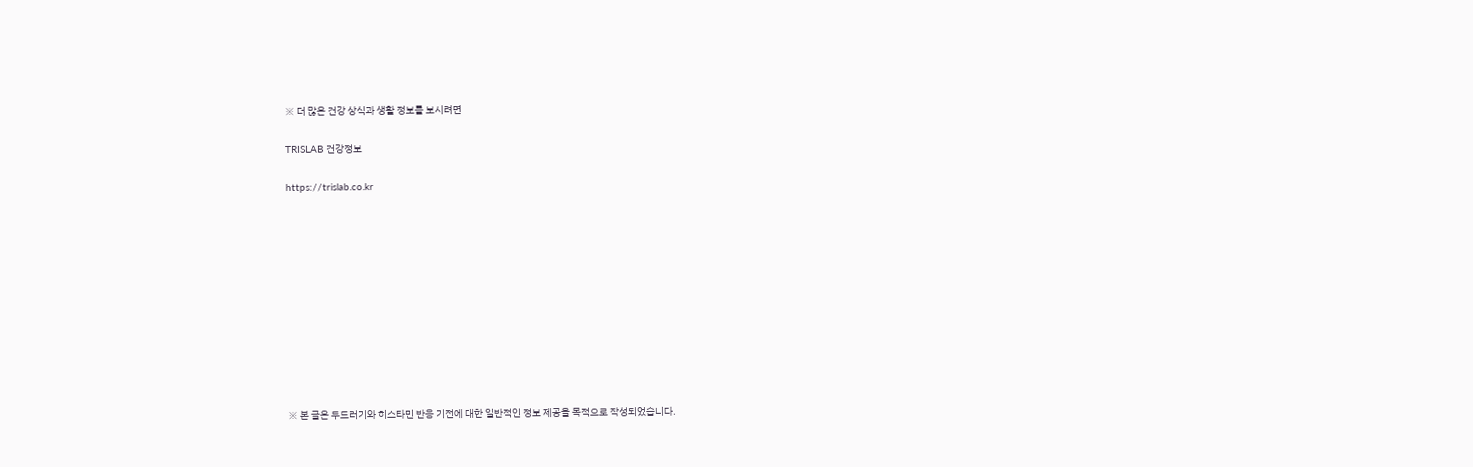※ 더 많은 건강 상식과 생활 정보를 보시려면

TRISLAB 건강정보

https://trislab.co.kr











※ 본 글은 두드러기와 히스타민 반응 기전에 대한 일반적인 정보 제공을 목적으로 작성되었습니다.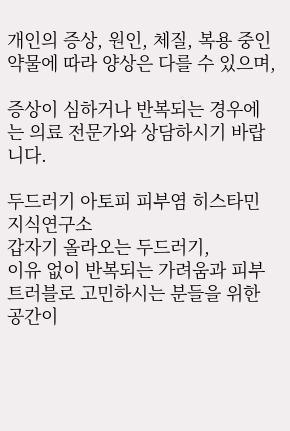개인의 증상, 원인, 체질, 복용 중인 약물에 따라 양상은 다를 수 있으며,

증상이 심하거나 반복되는 경우에는 의료 전문가와 상담하시기 바랍니다.

두드러기 아토피 피부염 히스타민 지식연구소
갑자기 올라오는 두드러기,
이유 없이 반복되는 가려움과 피부 트러블로 고민하시는 분들을 위한 공간이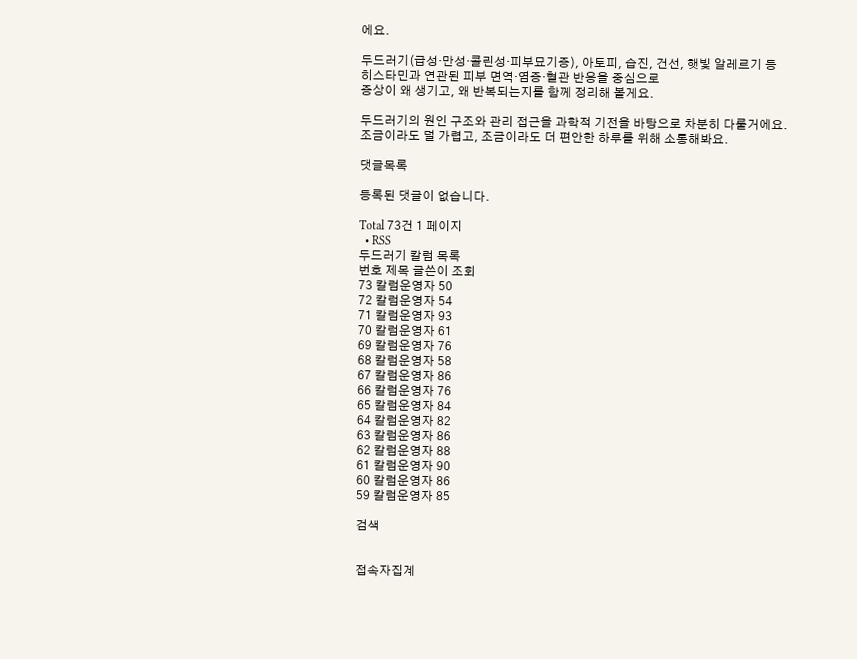에요.

두드러기(급성·만성·콜린성·피부묘기증), 아토피, 습진, 건선, 햇빛 알레르기 등
히스타민과 연관된 피부 면역·염증·혈관 반응을 중심으로
증상이 왜 생기고, 왜 반복되는지를 함께 정리해 볼게요.

두드러기의 원인 구조와 관리 접근을 과학적 기전을 바탕으로 차분히 다룰거에요.
조금이라도 덜 가렵고, 조금이라도 더 편안한 하루를 위해 소통해봐요.

댓글목록

등록된 댓글이 없습니다.

Total 73건 1 페이지
  • RSS
두드러기 칼럼 목록
번호 제목 글쓴이 조회
73 칼럼운영자 50
72 칼럼운영자 54
71 칼럼운영자 93
70 칼럼운영자 61
69 칼럼운영자 76
68 칼럼운영자 58
67 칼럼운영자 86
66 칼럼운영자 76
65 칼럼운영자 84
64 칼럼운영자 82
63 칼럼운영자 86
62 칼럼운영자 88
61 칼럼운영자 90
60 칼럼운영자 86
59 칼럼운영자 85

검색


접속자집계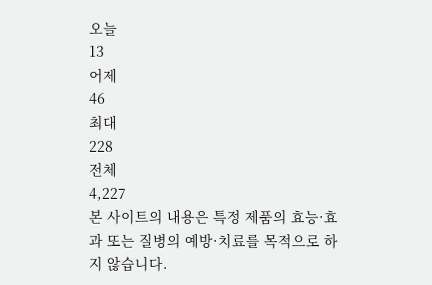오늘
13
어제
46
최대
228
전체
4,227
본 사이트의 내용은 특정 제품의 효능·효과 또는 질병의 예방·치료를 목적으로 하지 않습니다.